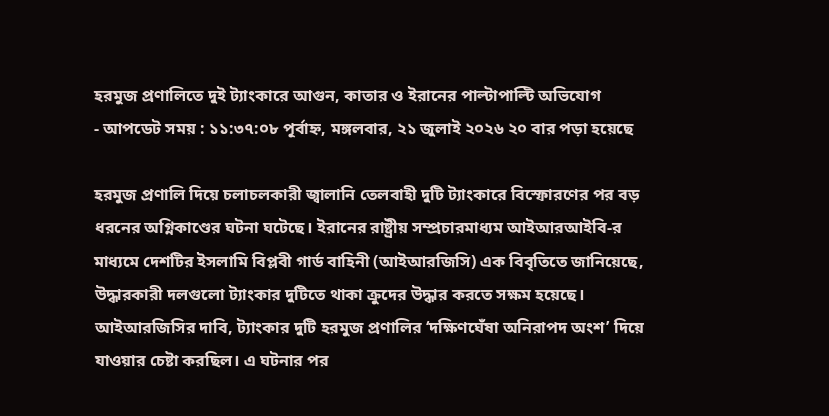হরমুজ প্রণালিতে দুই ট্যাংকারে আগুন, কাতার ও ইরানের পাল্টাপাল্টি অভিযোগ
- আপডেট সময় : ১১:৩৭:০৮ পূর্বাহ্ন, মঙ্গলবার, ২১ জুলাই ২০২৬ ২০ বার পড়া হয়েছে

হরমুজ প্রণালি দিয়ে চলাচলকারী জ্বালানি তেলবাহী দুটি ট্যাংকারে বিস্ফোরণের পর বড় ধরনের অগ্নিকাণ্ডের ঘটনা ঘটেছে। ইরানের রাষ্ট্রীয় সম্প্রচারমাধ্যম আইআরআইবি-র মাধ্যমে দেশটির ইসলামি বিপ্লবী গার্ড বাহিনী (আইআরজিসি) এক বিবৃতিতে জানিয়েছে, উদ্ধারকারী দলগুলো ট্যাংকার দুটিতে থাকা ক্রুদের উদ্ধার করতে সক্ষম হয়েছে।
আইআরজিসির দাবি, ট্যাংকার দুটি হরমুজ প্রণালির ‘দক্ষিণঘেঁষা অনিরাপদ অংশ’ দিয়ে যাওয়ার চেষ্টা করছিল। এ ঘটনার পর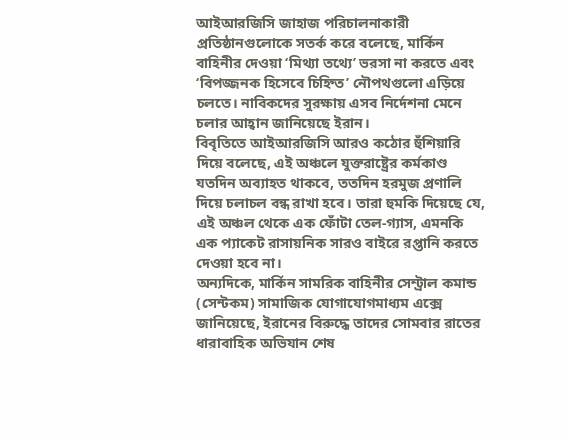আইআরজিসি জাহাজ পরিচালনাকারী প্রতিষ্ঠানগুলোকে সতর্ক করে বলেছে, মার্কিন বাহিনীর দেওয়া ‘মিথ্যা তথ্যে’ ভরসা না করতে এবং ‘বিপজ্জনক হিসেবে চিহ্নিত’ নৌপথগুলো এড়িয়ে চলতে। নাবিকদের সুরক্ষায় এসব নির্দেশনা মেনে চলার আহ্বান জানিয়েছে ইরান।
বিবৃতিতে আইআরজিসি আরও কঠোর হুঁশিয়ারি দিয়ে বলেছে, এই অঞ্চলে যুক্তরাষ্ট্রের কর্মকাণ্ড যতদিন অব্যাহত থাকবে, ততদিন হরমুজ প্রণালি দিয়ে চলাচল বন্ধ রাখা হবে। তারা হুমকি দিয়েছে যে, এই অঞ্চল থেকে এক ফোঁটা তেল-গ্যাস, এমনকি এক প্যাকেট রাসায়নিক সারও বাইরে রপ্তানি করতে দেওয়া হবে না।
অন্যদিকে, মার্কিন সামরিক বাহিনীর সেন্ট্রাল কমান্ড (সেন্টকম) সামাজিক যোগাযোগমাধ্যম এক্সে জানিয়েছে, ইরানের বিরুদ্ধে তাদের সোমবার রাতের ধারাবাহিক অভিযান শেষ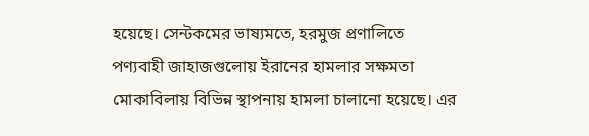হয়েছে। সেন্টকমের ভাষ্যমতে, হরমুজ প্রণালিতে পণ্যবাহী জাহাজগুলোয় ইরানের হামলার সক্ষমতা মোকাবিলায় বিভিন্ন স্থাপনায় হামলা চালানো হয়েছে। এর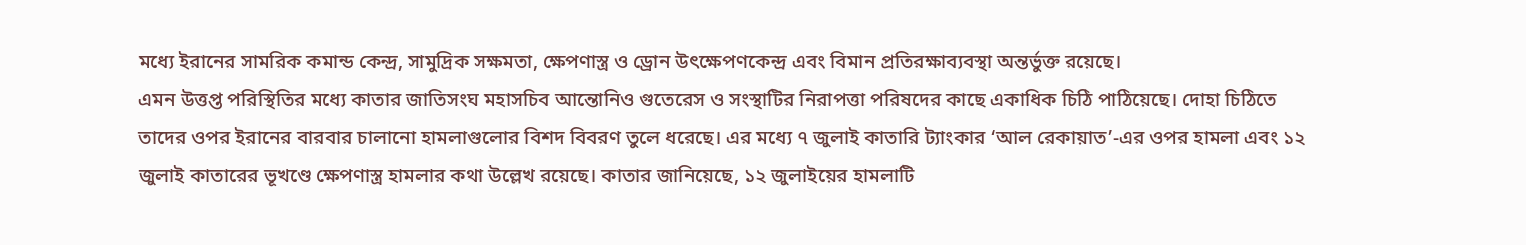মধ্যে ইরানের সামরিক কমান্ড কেন্দ্র, সামুদ্রিক সক্ষমতা, ক্ষেপণাস্ত্র ও ড্রোন উৎক্ষেপণকেন্দ্র এবং বিমান প্রতিরক্ষাব্যবস্থা অন্তর্ভুক্ত রয়েছে।
এমন উত্তপ্ত পরিস্থিতির মধ্যে কাতার জাতিসংঘ মহাসচিব আন্তোনিও গুতেরেস ও সংস্থাটির নিরাপত্তা পরিষদের কাছে একাধিক চিঠি পাঠিয়েছে। দোহা চিঠিতে তাদের ওপর ইরানের বারবার চালানো হামলাগুলোর বিশদ বিবরণ তুলে ধরেছে। এর মধ্যে ৭ জুলাই কাতারি ট্যাংকার ‘আল রেকায়াত’-এর ওপর হামলা এবং ১২ জুলাই কাতারের ভূখণ্ডে ক্ষেপণাস্ত্র হামলার কথা উল্লেখ রয়েছে। কাতার জানিয়েছে, ১২ জুলাইয়ের হামলাটি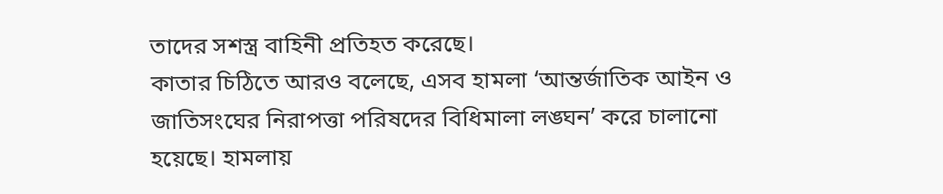তাদের সশস্ত্র বাহিনী প্রতিহত করেছে।
কাতার চিঠিতে আরও বলেছে, এসব হামলা ‘আন্তর্জাতিক আইন ও জাতিসংঘের নিরাপত্তা পরিষদের বিধিমালা লঙ্ঘন’ করে চালানো হয়েছে। হামলায়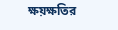ক্ষয়ক্ষতির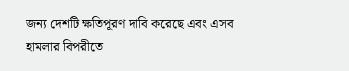জন্য দেশটি ক্ষতিপূরণ দাবি করেছে এবং এসব হামলার বিপরীতে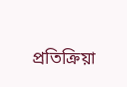প্রতিক্রিয়া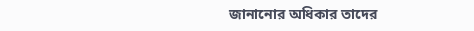জানানোর অধিকার তাদের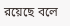রয়েছে বলে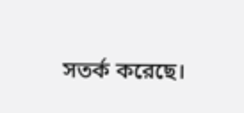সতর্ক করেছে।